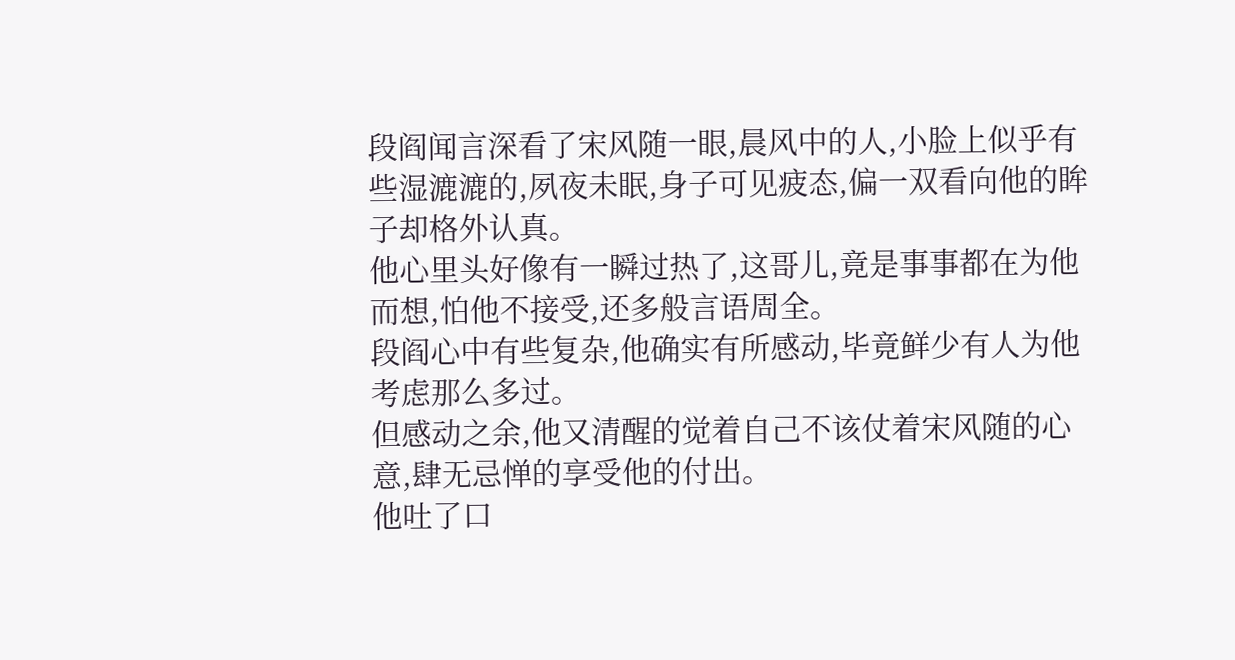段阎闻言深看了宋风随一眼,晨风中的人,小脸上似乎有些湿漉漉的,夙夜未眠,身子可见疲态,偏一双看向他的眸子却格外认真。
他心里头好像有一瞬过热了,这哥儿,竟是事事都在为他而想,怕他不接受,还多般言语周全。
段阎心中有些复杂,他确实有所感动,毕竟鲜少有人为他考虑那么多过。
但感动之余,他又清醒的觉着自己不该仗着宋风随的心意,肆无忌惮的享受他的付出。
他吐了口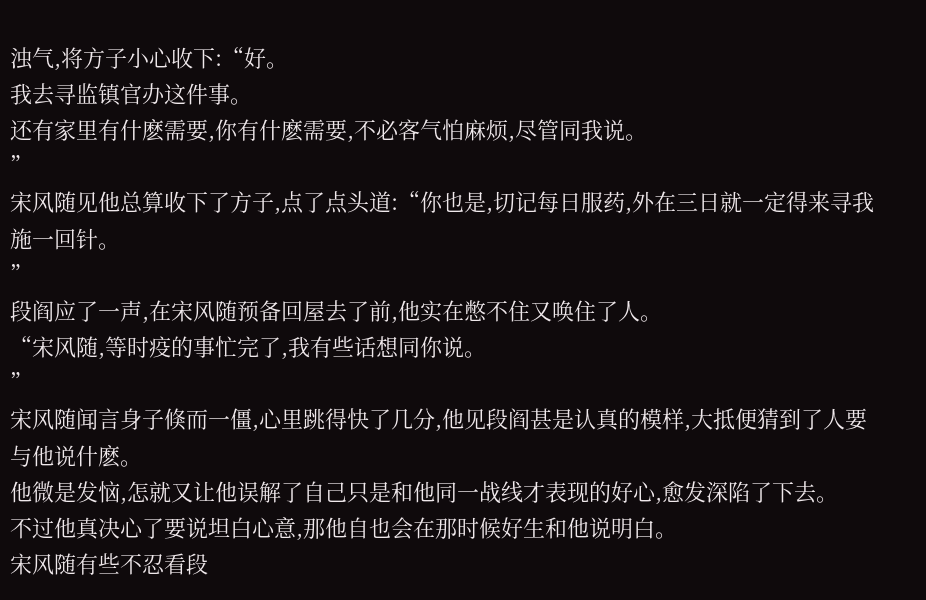浊气,将方子小心收下:“好。
我去寻监镇官办这件事。
还有家里有什麽需要,你有什麽需要,不必客气怕麻烦,尽管同我说。
”
宋风随见他总算收下了方子,点了点头道:“你也是,切记每日服药,外在三日就一定得来寻我施一回针。
”
段阎应了一声,在宋风随预备回屋去了前,他实在憋不住又唤住了人。
“宋风随,等时疫的事忙完了,我有些话想同你说。
”
宋风随闻言身子倏而一僵,心里跳得快了几分,他见段阎甚是认真的模样,大抵便猜到了人要与他说什麽。
他微是发恼,怎就又让他误解了自己只是和他同一战线才表现的好心,愈发深陷了下去。
不过他真决心了要说坦白心意,那他自也会在那时候好生和他说明白。
宋风随有些不忍看段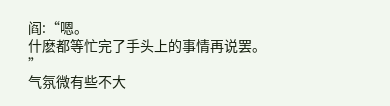阎:“嗯。
什麽都等忙完了手头上的事情再说罢。
”
气氛微有些不大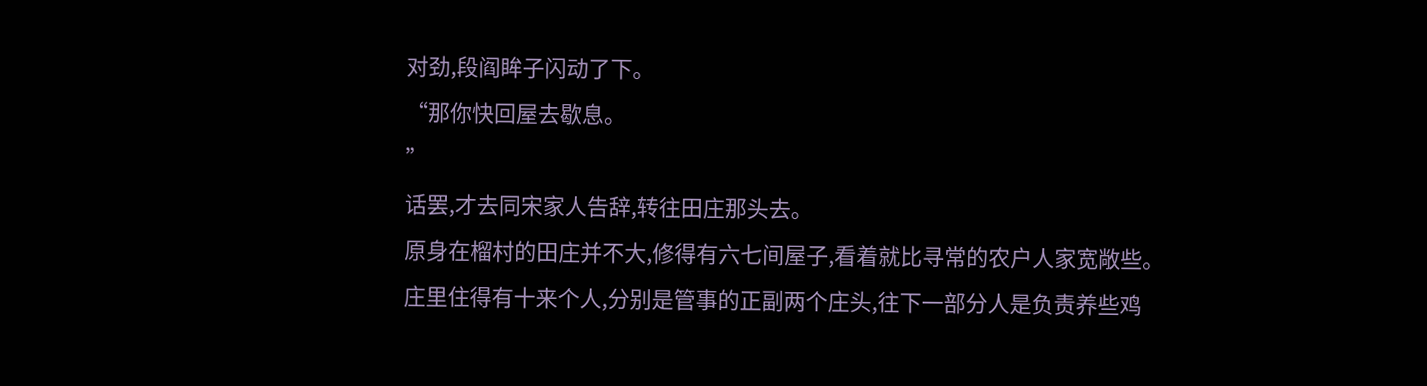对劲,段阎眸子闪动了下。
“那你快回屋去歇息。
”
话罢,才去同宋家人告辞,转往田庄那头去。
原身在榴村的田庄并不大,修得有六七间屋子,看着就比寻常的农户人家宽敞些。
庄里住得有十来个人,分别是管事的正副两个庄头,往下一部分人是负责养些鸡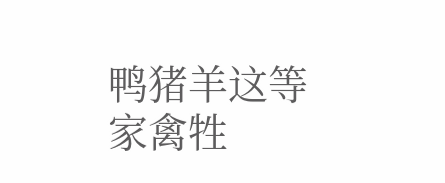鸭猪羊这等家禽牲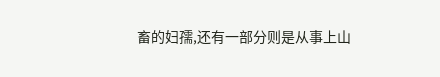畜的妇孺,还有一部分则是从事上山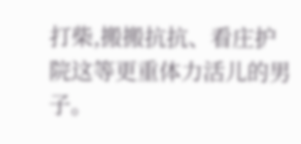打柴,搬搬抗抗、看庄护院这等更重体力活儿的男子。